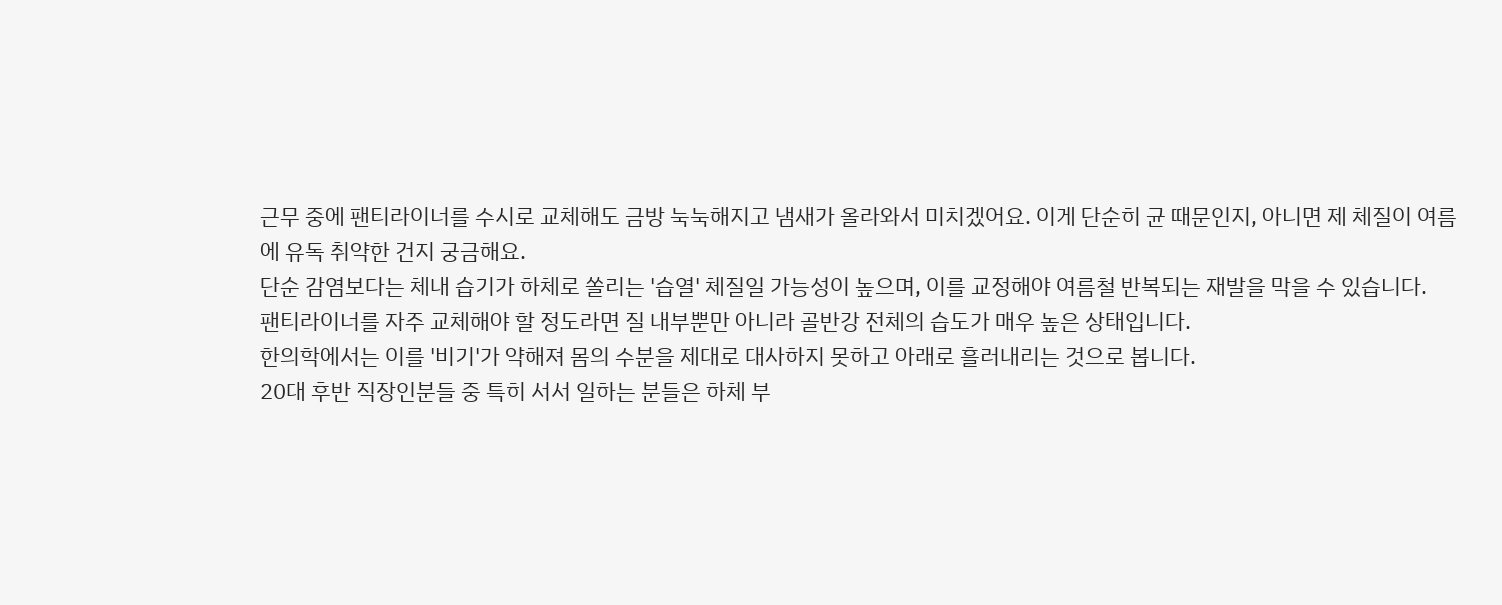근무 중에 팬티라이너를 수시로 교체해도 금방 눅눅해지고 냄새가 올라와서 미치겠어요. 이게 단순히 균 때문인지, 아니면 제 체질이 여름에 유독 취약한 건지 궁금해요.
단순 감염보다는 체내 습기가 하체로 쏠리는 '습열' 체질일 가능성이 높으며, 이를 교정해야 여름철 반복되는 재발을 막을 수 있습니다.
팬티라이너를 자주 교체해야 할 정도라면 질 내부뿐만 아니라 골반강 전체의 습도가 매우 높은 상태입니다.
한의학에서는 이를 '비기'가 약해져 몸의 수분을 제대로 대사하지 못하고 아래로 흘러내리는 것으로 봅니다.
20대 후반 직장인분들 중 특히 서서 일하는 분들은 하체 부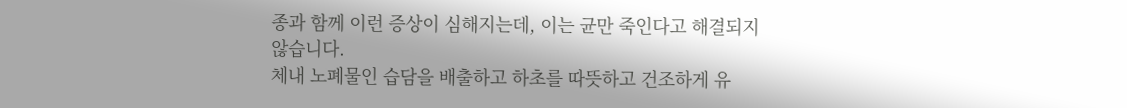종과 함께 이런 증상이 심해지는데, 이는 균만 죽인다고 해결되지 않습니다.
체내 노폐물인 습담을 배출하고 하초를 따뜻하고 건조하게 유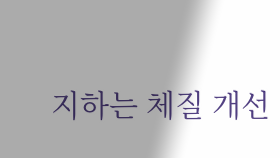지하는 체질 개선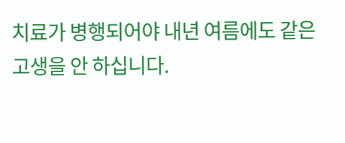치료가 병행되어야 내년 여름에도 같은 고생을 안 하십니다.